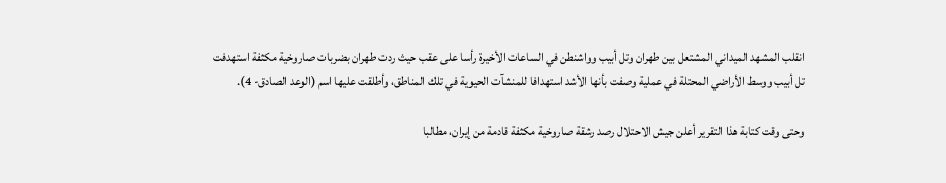انقلب المشهد الميداني المشتعل بين طهران وتل أبيب وواشنطن في الساعات الأخيرة رأسا على عقب حيث ردت طهران بضربات صاروخية مكثفة استهدفت تل أبيب ووسط الأراضي المحتلة في عملية وصفت بأنها الأشد استهدافا للمنشآت الحيوية في تلك المناطق، وأطلقت عليها اسم (الوعد الصادق- 4).

وحتى وقت كتابة هذا التقرير أعلن جيش الاحتلال رصد رشقة صاروخية مكثفة قادمة من إيران، مطالبا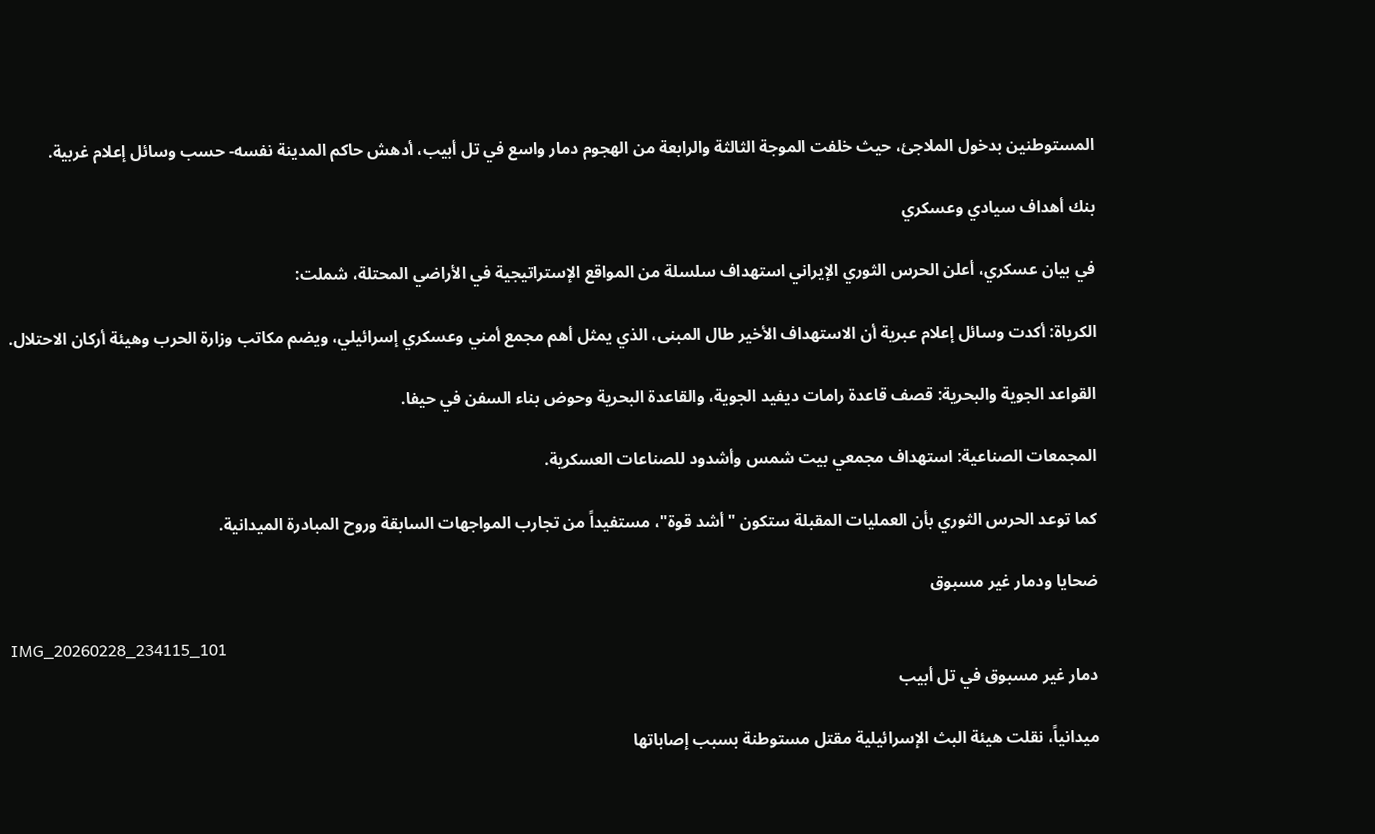المستوطنين بدخول الملاجئ، حيث خلفت الموجة الثالثة والرابعة من الهجوم دمار واسع في تل أبيب، أدهش حاكم المدينة نفسه- حسب وسائل إعلام غربية.

بنك أهداف سيادي وعسكري

في بيان عسكري، أعلن الحرس الثوري الإيراني استهداف سلسلة من المواقع الإستراتيجية في الأراضي المحتلة، شملت:

الكرياة: أكدت وسائل إعلام عبرية أن الاستهداف الأخير طال المبنى، الذي يمثل أهم مجمع أمني وعسكري إسرائيلي، ويضم مكاتب وزارة الحرب وهيئة أركان الاحتلال.

القواعد الجوية والبحرية: قصف قاعدة رامات ديفيد الجوية، والقاعدة البحرية وحوض بناء السفن في حيفا.

المجمعات الصناعية: استهداف مجمعي بيت شمس وأشدود للصناعات العسكرية.

كما توعد الحرس الثوري بأن العمليات المقبلة ستكون "أشد قوة"، مستفيداً من تجارب المواجهات السابقة وروح المبادرة الميدانية.

ضحايا ودمار غير مسبوق

IMG_20260228_234115_101
دمار غير مسبوق في تل أبيب

ميدانياً، نقلت هيئة البث الإسرائيلية مقتل مستوطنة بسبب إصاباتها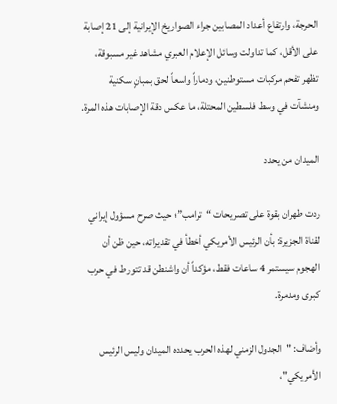الحرجة، وارتفاع أعداد المصابين جراء الصواريخ الإيرانية إلى 21 إصابة على الأقل، كما تداولت وسائل الإعلام العبري مشاهد غير مسبوقة، تظهر تفحم مركبات مستوطنين، ودماراً واسعاً لحق بمبانٍ سكنية ومنشآت في وسط فلسطين المحتلة، ما عكس دقة الإصابات هذه المرة.

الميدان من يحدد

ردت طهران بقوة على تصريحات “ترامب”؛ حيث صرح مسؤول إيراني لقناة الجزيرة: بأن الرئيس الأمريكي أخطأ في تقديراته، حين ظن أن الهجوم سيستمر 4 ساعات فقط، مؤكداً أن واشنطن قد تتورط في حرب كبرى ومدمرة.

وأضاف: "الجدول الزمني لهذه الحرب يحدده الميدان وليس الرئيس الأمريكي"،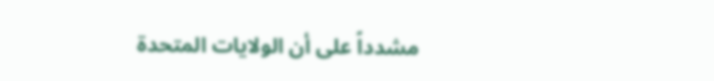مشدداً على أن الولايات المتحدة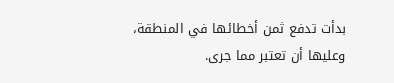بدأت تدفع ثمن أخطائها في المنطقة، وعليها أن تعتبر مما جرى.